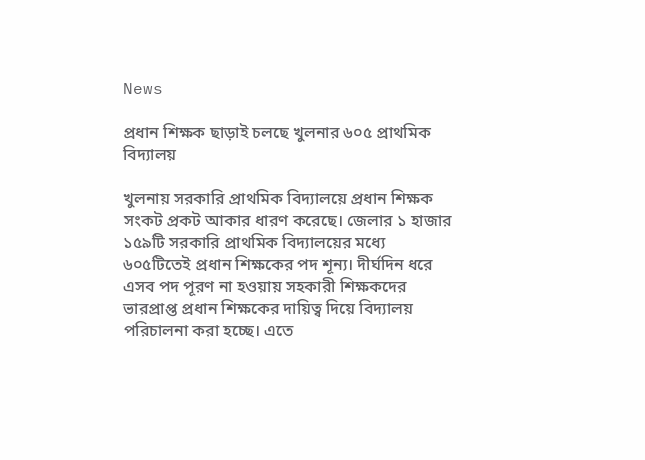News

প্রধান শিক্ষক ছাড়াই চলছে খুলনার ৬০৫ প্রাথমিক বিদ্যালয়

খুলনায় সরকারি প্রাথমিক বিদ্যালয়ে প্রধান শিক্ষক সংকট প্রকট আকার ধারণ করেছে। জেলার ১ হাজার ১৫৯টি সরকারি প্রাথমিক বিদ্যালয়ের মধ্যে ৬০৫টিতেই প্রধান শিক্ষকের পদ শূন্য। দীর্ঘদিন ধরে এসব পদ পূরণ না হওয়ায় সহকারী শিক্ষকদের ভারপ্রাপ্ত প্রধান শিক্ষকের দায়িত্ব দিয়ে বিদ্যালয় পরিচালনা করা হচ্ছে। এতে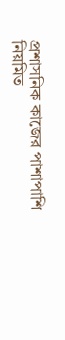প্রশাসনিক কাজের পাশাপাশি নিয়মিত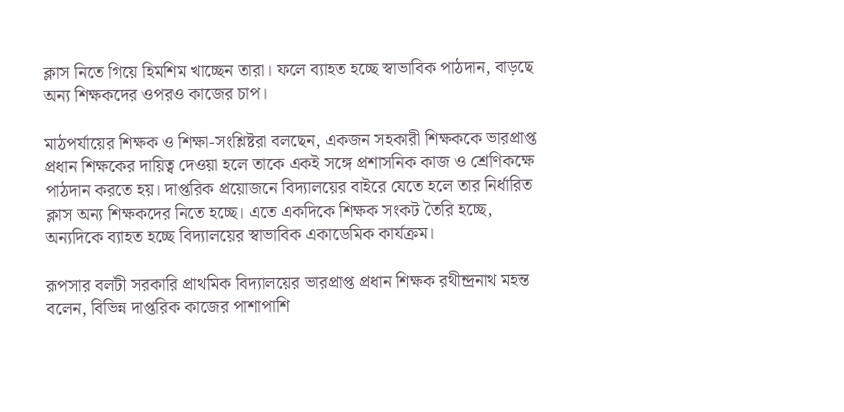ক্লাস নিতে গিয়ে হিমশিম খাচ্ছেন তারা। ফলে ব্যাহত হচ্ছে স্বাভাবিক পাঠদান, বাড়ছে অন্য শিক্ষকদের ওপরও কাজের চাপ।

মাঠপর্যায়ের শিক্ষক ও শিক্ষা-সংশ্লিষ্টরা বলছেন, একজন সহকারী শিক্ষককে ভারপ্রাপ্ত প্রধান শিক্ষকের দায়িত্ব দেওয়া হলে তাকে একই সঙ্গে প্রশাসনিক কাজ ও শ্রেণিকক্ষে পাঠদান করতে হয়। দাপ্তরিক প্রয়োজনে বিদ্যালয়ের বাইরে যেতে হলে তার নির্ধারিত ক্লাস অন্য শিক্ষকদের নিতে হচ্ছে। এতে একদিকে শিক্ষক সংকট তৈরি হচ্ছে, অন্যদিকে ব্যাহত হচ্ছে বিদ্যালয়ের স্বাভাবিক একাডেমিক কার্যক্রম।

রূপসার বলটী সরকারি প্রাথমিক বিদ্যালয়ের ভারপ্রাপ্ত প্রধান শিক্ষক রথীন্দ্রনাথ মহন্ত বলেন, বিভিন্ন দাপ্তরিক কাজের পাশাপাশি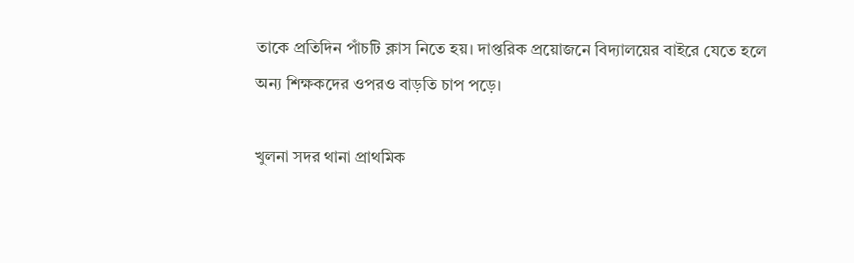তাকে প্রতিদিন পাঁচটি ক্লাস নিতে হয়। দাপ্তরিক প্রয়োজনে বিদ্যালয়ের বাইরে যেতে হলে অন্য শিক্ষকদের ওপরও বাড়তি চাপ পড়ে।

খুলনা সদর থানা প্রাথমিক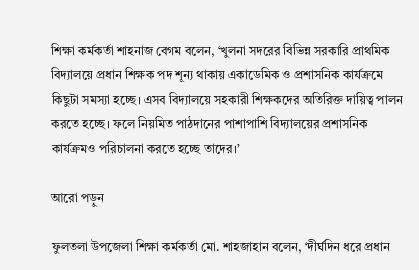শিক্ষা কর্মকর্তা শাহনাজ বেগম বলেন, ‘খুলনা সদরের বিভিন্ন সরকারি প্রাথমিক বিদ্যালয়ে প্রধান শিক্ষক পদ শূন্য থাকায় একাডেমিক ও প্রশাসনিক কার্যক্রমে কিছুটা সমস্যা হচ্ছে। এসব বিদ্যালয়ে সহকারী শিক্ষকদের অতিরিক্ত দায়িত্ব পালন করতে হচ্ছে। ফলে নিয়মিত পাঠদানের পাশাপাশি বিদ্যালয়ের প্রশাসনিক কার্যক্রমও পরিচালনা করতে হচ্ছে তাদের।’

আরো পড়ুন

ফুলতলা উপজেলা শিক্ষা কর্মকর্তা মো. শাহজাহান বলেন, ‘দীর্ঘদিন ধরে প্রধান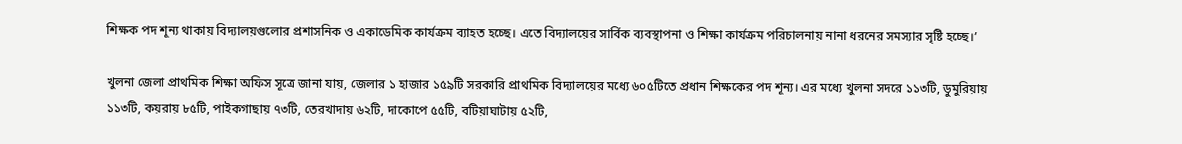শিক্ষক পদ শূন্য থাকায় বিদ্যালয়গুলোর প্রশাসনিক ও একাডেমিক কার্যক্রম ব্যাহত হচ্ছে। এতে বিদ্যালয়ের সার্বিক ব্যবস্থাপনা ও শিক্ষা কার্যক্রম পরিচালনায় নানা ধরনের সমস্যার সৃষ্টি হচ্ছে।’

খুলনা জেলা প্রাথমিক শিক্ষা অফিস সূত্রে জানা যায়, জেলার ১ হাজার ১৫৯টি সরকারি প্রাথমিক বিদ্যালয়ের মধ্যে ৬০৫টিতে প্রধান শিক্ষকের পদ শূন্য। এর মধ্যে খুলনা সদরে ১১৩টি, ডুমুরিয়ায় ১১৩টি, কয়রায় ৮৫টি, পাইকগাছায় ৭৩টি, তেরখাদায় ৬২টি, দাকোপে ৫৫টি, বটিয়াঘাটায় ৫২টি,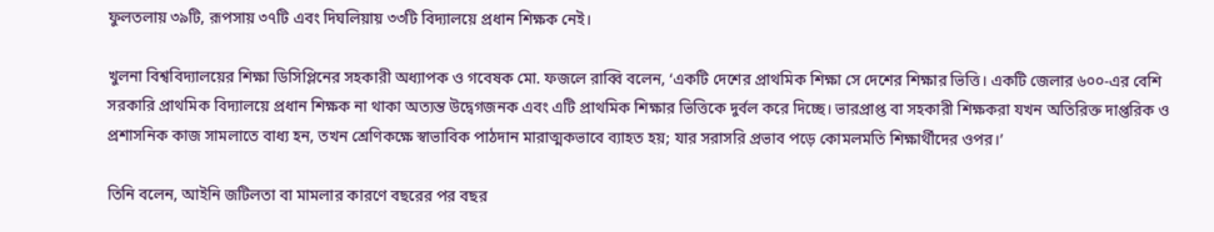ফুলতলায় ৩৯টি, রূপসায় ৩৭টি এবং দিঘলিয়ায় ৩৩টি বিদ্যালয়ে প্রধান শিক্ষক নেই।

খুলনা বিশ্ববিদ্যালয়ের শিক্ষা ডিসিপ্লিনের সহকারী অধ্যাপক ও গবেষক মো. ফজলে রাব্বি বলেন, ‘একটি দেশের প্রাথমিক শিক্ষা সে দেশের শিক্ষার ভিত্তি। একটি জেলার ৬০০-এর বেশি সরকারি প্রাথমিক বিদ্যালয়ে প্রধান শিক্ষক না থাকা অত্যন্ত উদ্বেগজনক এবং এটি প্রাথমিক শিক্ষার ভিত্তিকে দুর্বল করে দিচ্ছে। ভারপ্রাপ্ত বা সহকারী শিক্ষকরা যখন অতিরিক্ত দাপ্তরিক ও প্রশাসনিক কাজ সামলাতে বাধ্য হন, তখন শ্রেণিকক্ষে স্বাভাবিক পাঠদান মারাত্মকভাবে ব্যাহত হয়; যার সরাসরি প্রভাব পড়ে কোমলমতি শিক্ষার্থীদের ওপর।’

তিনি বলেন, আইনি জটিলতা বা মামলার কারণে বছরের পর বছর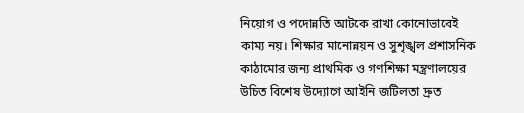নিয়োগ ও পদোন্নতি আটকে রাখা কোনোভাবেই কাম্য নয়। শিক্ষার মানোন্নয়ন ও সুশৃঙ্খল প্রশাসনিক কাঠামোর জন্য প্রাথমিক ও গণশিক্ষা মন্ত্রণালয়ের উচিত বিশেষ উদ্যোগে আইনি জটিলতা দ্রুত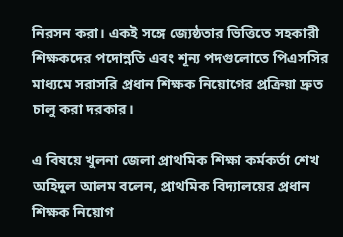নিরসন করা। একই সঙ্গে জ্যেষ্ঠতার ভিত্তিতে সহকারী শিক্ষকদের পদোন্নতি এবং শূন্য পদগুলোতে পিএসসির মাধ্যমে সরাসরি প্রধান শিক্ষক নিয়োগের প্রক্রিয়া দ্রুত চালু করা দরকার।

এ বিষয়ে খুলনা জেলা প্রাথমিক শিক্ষা কর্মকর্তা শেখ অহিদুল আলম বলেন, প্রাথমিক বিদ্যালয়ের প্রধান শিক্ষক নিয়োগ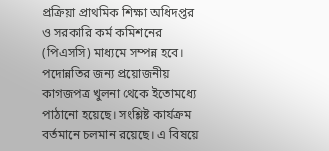প্রক্রিয়া প্রাথমিক শিক্ষা অধিদপ্তর ও সরকারি কর্ম কমিশনের (পিএসসি) মাধ্যমে সম্পন্ন হবে। পদোন্নতির জন্য প্রয়োজনীয় কাগজপত্র খুলনা থেকে ইতোমধ্যে পাঠানো হয়েছে। সংশ্লিষ্ট কার্যক্রম বর্তমানে চলমান রয়েছে। এ বিষয়ে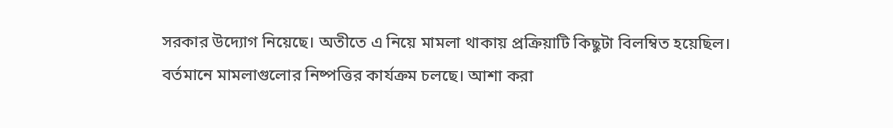সরকার উদ্যোগ নিয়েছে। অতীতে এ নিয়ে মামলা থাকায় প্রক্রিয়াটি কিছুটা বিলম্বিত হয়েছিল। বর্তমানে মামলাগুলোর নিষ্পত্তির কার্যক্রম চলছে। আশা করা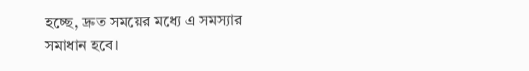হচ্ছে, দ্রুত সময়ের মধ্যে এ সমস্যার সমাধান হবে।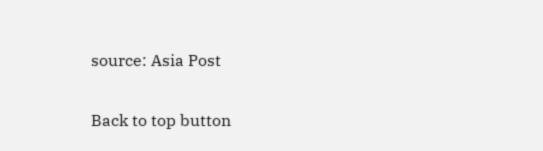source: Asia Post

Back to top button